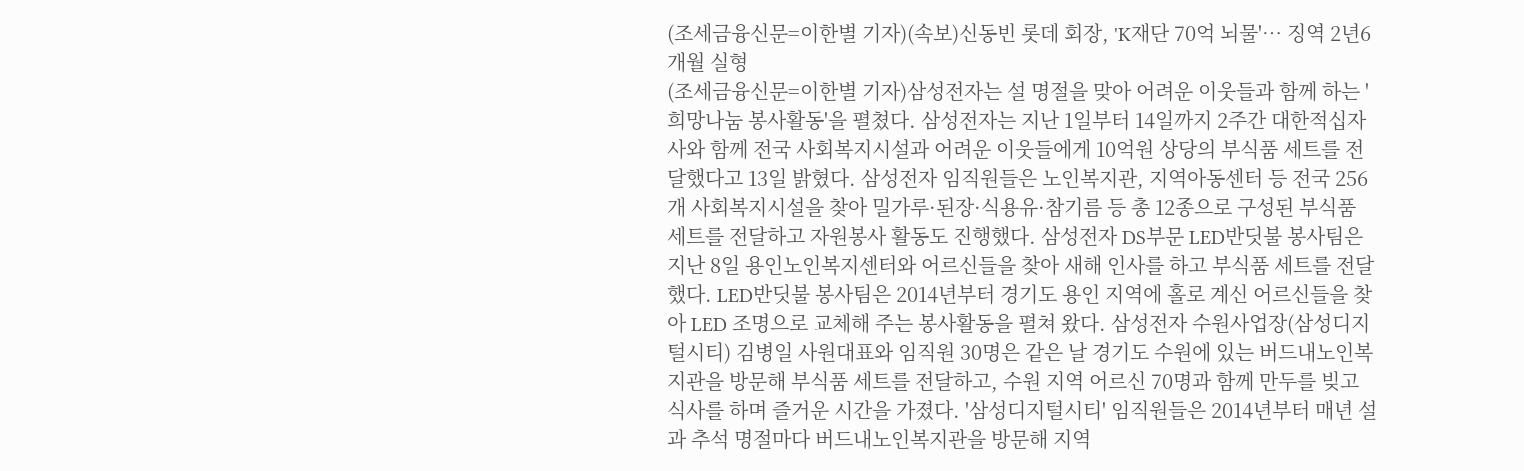(조세금융신문=이한별 기자)(속보)신동빈 롯데 회장, 'K재단 70억 뇌물'… 징역 2년6개월 실형
(조세금융신문=이한별 기자)삼성전자는 설 명절을 맞아 어려운 이웃들과 함께 하는 '희망나눔 봉사활동'을 펼쳤다. 삼성전자는 지난 1일부터 14일까지 2주간 대한적십자사와 함께 전국 사회복지시설과 어려운 이웃들에게 10억원 상당의 부식품 세트를 전달했다고 13일 밝혔다. 삼성전자 임직원들은 노인복지관, 지역아동센터 등 전국 256개 사회복지시설을 찾아 밀가루·된장·식용유·참기름 등 총 12종으로 구성된 부식품 세트를 전달하고 자원봉사 활동도 진행했다. 삼성전자 DS부문 LED반딧불 봉사팀은 지난 8일 용인노인복지센터와 어르신들을 찾아 새해 인사를 하고 부식품 세트를 전달했다. LED반딧불 봉사팀은 2014년부터 경기도 용인 지역에 홀로 계신 어르신들을 찾아 LED 조명으로 교체해 주는 봉사활동을 펼쳐 왔다. 삼성전자 수원사업장(삼성디지털시티) 김병일 사원대표와 임직원 30명은 같은 날 경기도 수원에 있는 버드내노인복지관을 방문해 부식품 세트를 전달하고, 수원 지역 어르신 70명과 함께 만두를 빚고 식사를 하며 즐거운 시간을 가졌다. '삼성디지털시티' 임직원들은 2014년부터 매년 설과 추석 명절마다 버드내노인복지관을 방문해 지역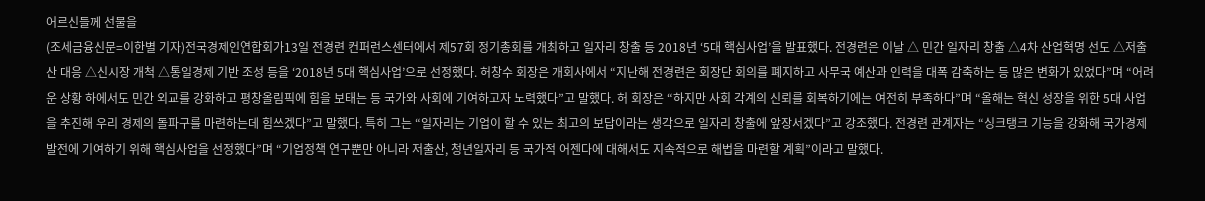어르신들께 선물을
(조세금융신문=이한별 기자)전국경제인연합회가13일 전경련 컨퍼런스센터에서 제57회 정기총회를 개최하고 일자리 창출 등 2018년 ‘5대 핵심사업’을 발표했다. 전경련은 이날 △ 민간 일자리 창출 △4차 산업혁명 선도 △저출산 대응 △신시장 개척 △통일경제 기반 조성 등을 ‘2018년 5대 핵심사업’으로 선정했다. 허창수 회장은 개회사에서 “지난해 전경련은 회장단 회의를 폐지하고 사무국 예산과 인력을 대폭 감축하는 등 많은 변화가 있었다”며 “어려운 상황 하에서도 민간 외교를 강화하고 평창올림픽에 힘을 보태는 등 국가와 사회에 기여하고자 노력했다”고 말했다. 허 회장은 “하지만 사회 각계의 신뢰를 회복하기에는 여전히 부족하다”며 “올해는 혁신 성장을 위한 5대 사업을 추진해 우리 경제의 돌파구를 마련하는데 힘쓰겠다”고 말했다. 특히 그는 “일자리는 기업이 할 수 있는 최고의 보답이라는 생각으로 일자리 창출에 앞장서겠다”고 강조했다. 전경련 관계자는 “싱크탱크 기능을 강화해 국가경제 발전에 기여하기 위해 핵심사업을 선정했다”며 “기업정책 연구뿐만 아니라 저출산, 청년일자리 등 국가적 어젠다에 대해서도 지속적으로 해법을 마련할 계획”이라고 말했다.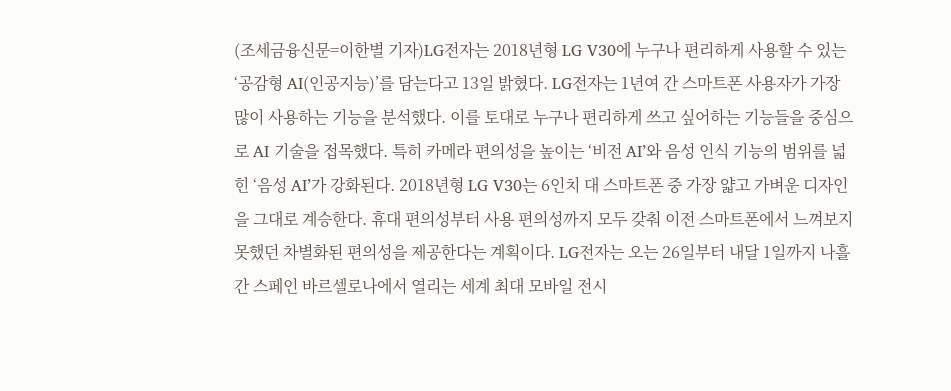(조세금융신문=이한별 기자)LG전자는 2018년형 LG V30에 누구나 편리하게 사용할 수 있는 ‘공감형 AI(인공지능)’를 담는다고 13일 밝혔다. LG전자는 1년여 간 스마트폰 사용자가 가장 많이 사용하는 기능을 분석했다. 이를 토대로 누구나 편리하게 쓰고 싶어하는 기능들을 중심으로 AI 기술을 접목했다. 특히 카메라 편의성을 높이는 ‘비전 AI’와 음성 인식 기능의 범위를 넓힌 ‘음성 AI’가 강화된다. 2018년형 LG V30는 6인치 대 스마트폰 중 가장 얇고 가벼운 디자인을 그대로 계승한다. 휴대 편의성부터 사용 편의성까지 모두 갖춰 이전 스마트폰에서 느껴보지 못했던 차별화된 편의성을 제공한다는 계획이다. LG전자는 오는 26일부터 내달 1일까지 나흘간 스페인 바르셀로나에서 열리는 세계 최대 모바일 전시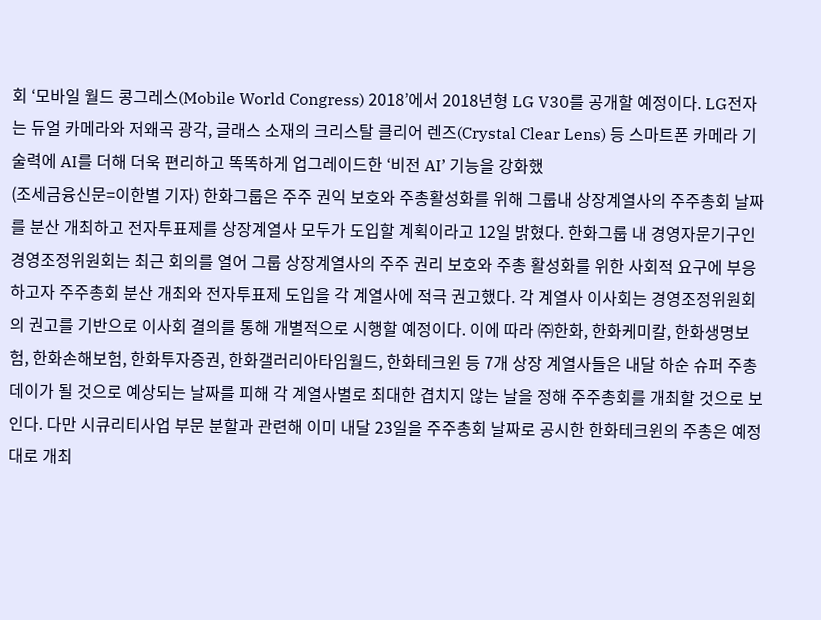회 ‘모바일 월드 콩그레스(Mobile World Congress) 2018’에서 2018년형 LG V30를 공개할 예정이다. LG전자는 듀얼 카메라와 저왜곡 광각, 글래스 소재의 크리스탈 클리어 렌즈(Crystal Clear Lens) 등 스마트폰 카메라 기술력에 AI를 더해 더욱 편리하고 똑똑하게 업그레이드한 ‘비전 AI’ 기능을 강화했
(조세금융신문=이한별 기자) 한화그룹은 주주 권익 보호와 주총활성화를 위해 그룹내 상장계열사의 주주총회 날짜를 분산 개최하고 전자투표제를 상장계열사 모두가 도입할 계획이라고 12일 밝혔다. 한화그룹 내 경영자문기구인 경영조정위원회는 최근 회의를 열어 그룹 상장계열사의 주주 권리 보호와 주총 활성화를 위한 사회적 요구에 부응하고자 주주총회 분산 개최와 전자투표제 도입을 각 계열사에 적극 권고했다. 각 계열사 이사회는 경영조정위원회의 권고를 기반으로 이사회 결의를 통해 개별적으로 시행할 예정이다. 이에 따라 ㈜한화, 한화케미칼, 한화생명보험, 한화손해보험, 한화투자증권, 한화갤러리아타임월드, 한화테크윈 등 7개 상장 계열사들은 내달 하순 슈퍼 주총데이가 될 것으로 예상되는 날짜를 피해 각 계열사별로 최대한 겹치지 않는 날을 정해 주주총회를 개최할 것으로 보인다. 다만 시큐리티사업 부문 분할과 관련해 이미 내달 23일을 주주총회 날짜로 공시한 한화테크윈의 주총은 예정대로 개최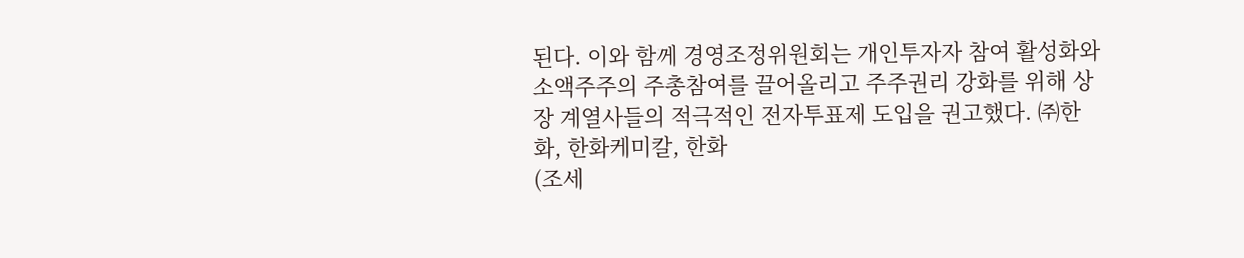된다. 이와 함께 경영조정위원회는 개인투자자 참여 활성화와 소액주주의 주총참여를 끌어올리고 주주권리 강화를 위해 상장 계열사들의 적극적인 전자투표제 도입을 권고했다. ㈜한화, 한화케미칼, 한화
(조세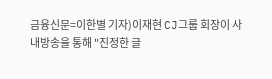금융신문=이한별 기자)이재현 CJ그룹 회장이 사내방송을 통해 "진정한 글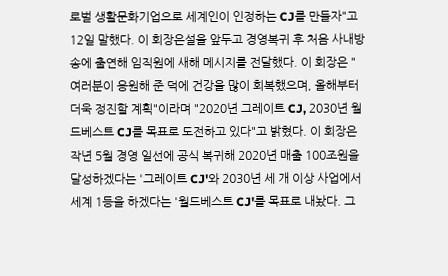로벌 생활문화기업으로 세계인이 인정하는 CJ를 만들자"고 12일 말했다. 이 회장은설을 앞두고 경영복귀 후 처음 사내방송에 출연해 임직원에 새해 메시지를 전달했다. 이 회장은 "여러분이 응원해 준 덕에 건강을 많이 회복했으며, 올해부터 더욱 정진할 계획"이라며 "2020년 그레이트 CJ, 2030년 월드베스트 CJ를 목표로 도전하고 있다"고 밝혔다. 이 회장은 작년 5월 경영 일선에 공식 복귀해 2020년 매출 100조원을 달성하겠다는 '그레이트 CJ'와 2030년 세 개 이상 사업에서 세계 1등을 하겠다는 '월드베스트 CJ'를 목표로 내놨다. 그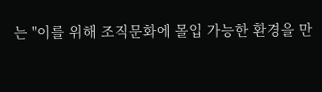는 "이를 위해 조직문화에 몰입 가능한 환경을 만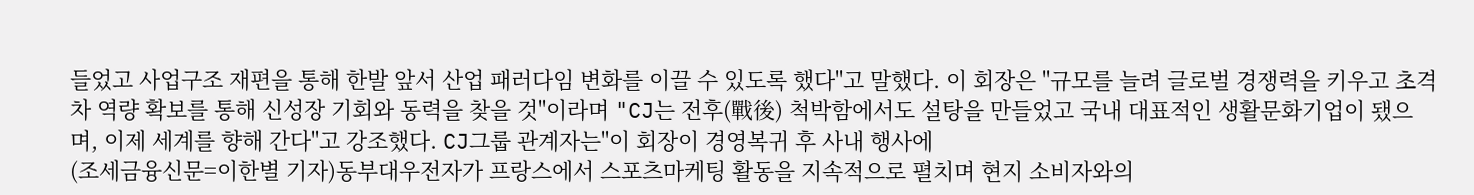들었고 사업구조 재편을 통해 한발 앞서 산업 패러다임 변화를 이끌 수 있도록 했다"고 말했다. 이 회장은 "규모를 늘려 글로벌 경쟁력을 키우고 초격차 역량 확보를 통해 신성장 기회와 동력을 찾을 것"이라며 "CJ는 전후(戰後) 척박함에서도 설탕을 만들었고 국내 대표적인 생활문화기업이 됐으며, 이제 세계를 향해 간다"고 강조했다. CJ그룹 관계자는"이 회장이 경영복귀 후 사내 행사에
(조세금융신문=이한별 기자)동부대우전자가 프랑스에서 스포츠마케팅 활동을 지속적으로 펼치며 현지 소비자와의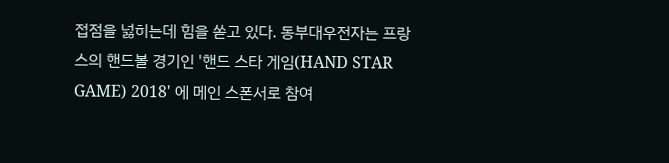접점을 넗히는데 힘을 쏟고 있다. 동부대우전자는 프랑스의 핸드볼 경기인 '핸드 스타 게임(HAND STAR GAME) 2018' 에 메인 스폰서로 참여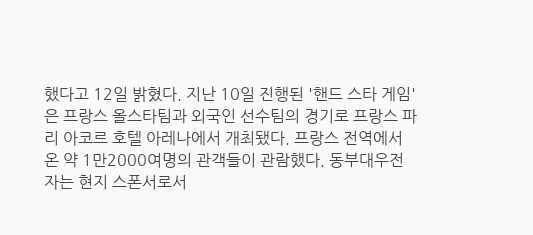했다고 12일 밝혔다. 지난 10일 진행된 '핸드 스타 게임' 은 프랑스 올스타팀과 외국인 선수팀의 경기로 프랑스 파리 아코르 호텔 아레나에서 개최됐다. 프랑스 전역에서 온 약 1만2000여명의 관객들이 관람했다. 동부대우전자는 현지 스폰서로서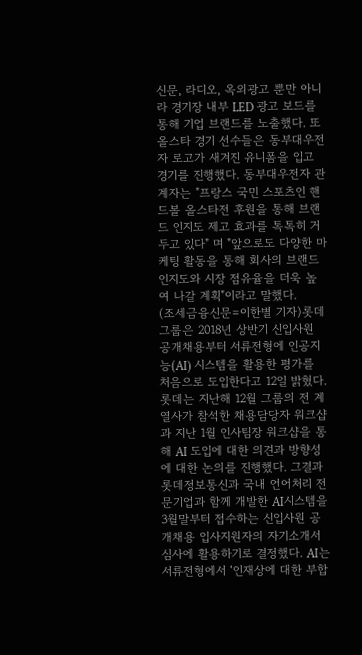신문, 라디오, 옥외광고 뿐만 아니라 경기장 내부 LED 광고 보드를 통해 기업 브랜드를 노출했다. 또 올스타 경기 선수들은 동부대우전자 로고가 새겨진 유니폼을 입고 경기를 진행했다. 동부대우전자 관계자는 "프랑스 국민 스포츠인 핸드볼 올스타전 후원을 통해 브랜드 인지도 제고 효과를 톡톡히 거두고 있다" 며 "앞으로도 다양한 마케팅 활동을 통해 회사의 브랜드 인지도와 시장 점유율을 더욱 높여 나갈 계획"이라고 말했다.
(조세금융신문=이한별 기자)롯데그룹은 2018년 상반기 신입사원 공개채용부터 서류전형에 인공지능(AI) 시스템을 활용한 평가를 처음으로 도입한다고 12일 밝혔다. 롯데는 지난해 12월 그룹의 전 계열사가 참석한 채용담당자 워크샵과 지난 1월 인사팀장 워크샵을 통해 AI 도입에 대한 의견과 방향성에 대한 논의를 진행했다. 그결과 롯데정보통신과 국내 언어처리 전문기업과 함께 개발한 AI시스템을 3월말부터 접수하는 신입사원 공개채용 입사지원자의 자기소개서 심사에 활용하기로 결정했다. AI는 서류전형에서 ‘인재상에 대한 부합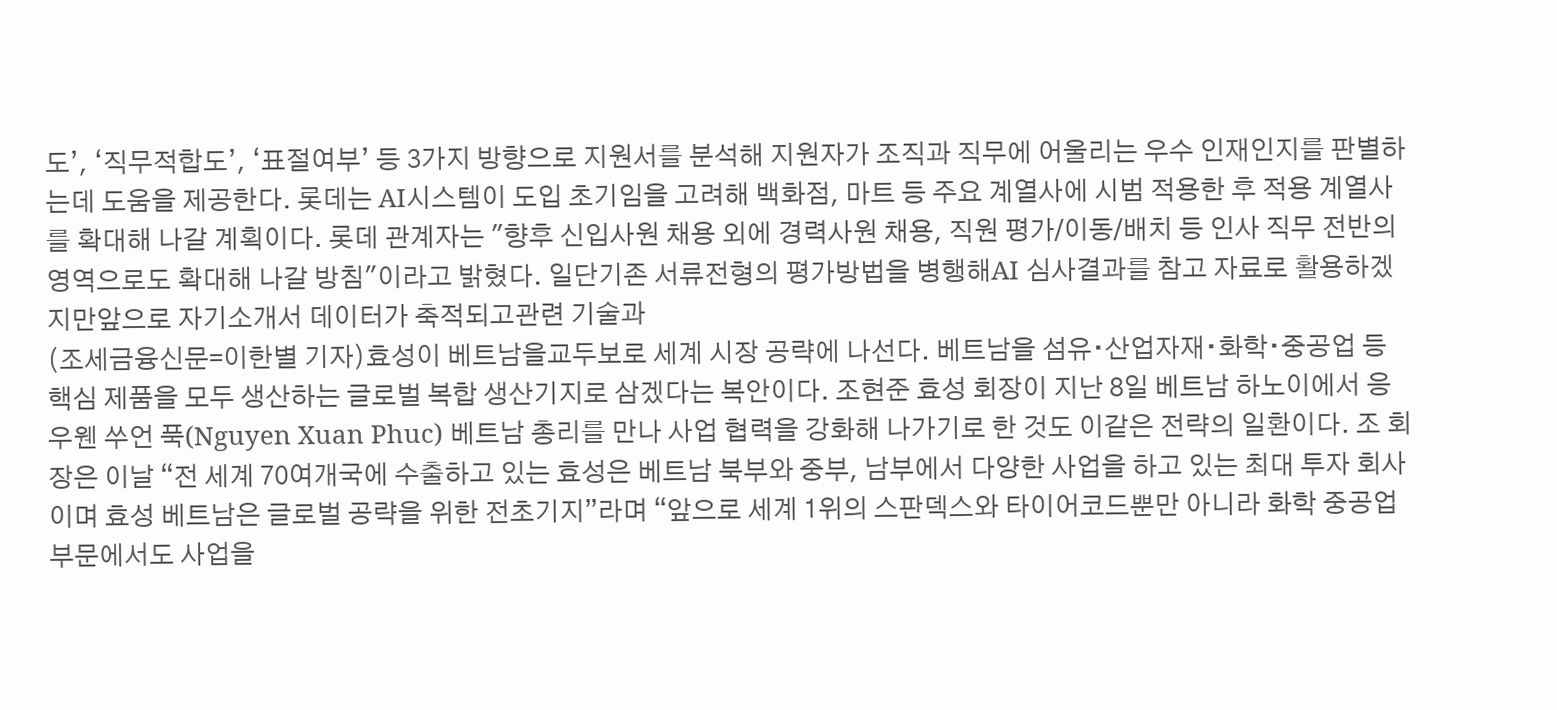도’, ‘직무적합도’, ‘표절여부’ 등 3가지 방향으로 지원서를 분석해 지원자가 조직과 직무에 어울리는 우수 인재인지를 판별하는데 도움을 제공한다. 롯데는 AI시스템이 도입 초기임을 고려해 백화점, 마트 등 주요 계열사에 시범 적용한 후 적용 계열사를 확대해 나갈 계획이다. 롯데 관계자는 "향후 신입사원 채용 외에 경력사원 채용, 직원 평가/이동/배치 등 인사 직무 전반의 영역으로도 확대해 나갈 방침"이라고 밝혔다. 일단기존 서류전형의 평가방법을 병행해AI 심사결과를 참고 자료로 활용하겠지만앞으로 자기소개서 데이터가 축적되고관련 기술과
(조세금융신문=이한별 기자)효성이 베트남을교두보로 세계 시장 공략에 나선다. 베트남을 섬유∙산업자재∙화학∙중공업 등 핵심 제품을 모두 생산하는 글로벌 복합 생산기지로 삼겠다는 복안이다. 조현준 효성 회장이 지난 8일 베트남 하노이에서 응우웬 쑤언 푹(Nguyen Xuan Phuc) 베트남 총리를 만나 사업 협력을 강화해 나가기로 한 것도 이같은 전략의 일환이다. 조 회장은 이날 “전 세계 70여개국에 수출하고 있는 효성은 베트남 북부와 중부, 남부에서 다양한 사업을 하고 있는 최대 투자 회사이며 효성 베트남은 글로벌 공략을 위한 전초기지”라며 “앞으로 세계 1위의 스판덱스와 타이어코드뿐만 아니라 화학 중공업 부문에서도 사업을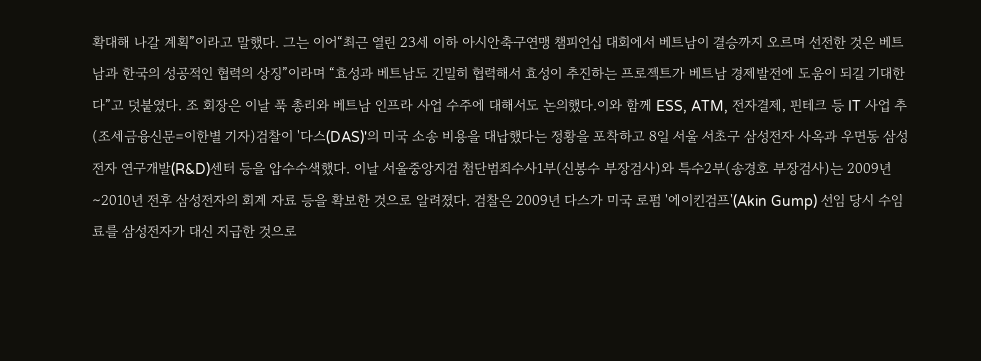확대해 나갈 계획”이라고 말했다. 그는 이어“최근 열린 23세 이하 아시안축구연맹 챔피언십 대회에서 베트남이 결승까지 오르며 선전한 것은 베트남과 한국의 성공적인 협력의 상징”이라며 “효성과 베트남도 긴밀히 협력해서 효성이 추진하는 프로젝트가 베트남 경제발전에 도움이 되길 기대한다”고 덧붙였다. 조 회장은 이날 푹 총리와 베트남 인프라 사업 수주에 대해서도 논의했다.이와 함께 ESS, ATM, 전자결제, 핀테크 등 IT 사업 추
(조세금융신문=이한별 기자)검찰이 '다스(DAS)'의 미국 소송 비용을 대납했다는 정황을 포착하고 8일 서울 서초구 삼성전자 사옥과 우면동 삼성전자 연구개발(R&D)센터 등을 압수수색했다. 이날 서울중앙지검 첨단범죄수사1부(신봉수 부장검사)와 특수2부(송경호 부장검사)는 2009년∼2010년 전후 삼성전자의 회계 자료 등을 확보한 것으로 알려졌다. 검찰은 2009년 다스가 미국 로펌 '에이킨검프'(Akin Gump) 선임 당시 수임료를 삼성전자가 대신 지급한 것으로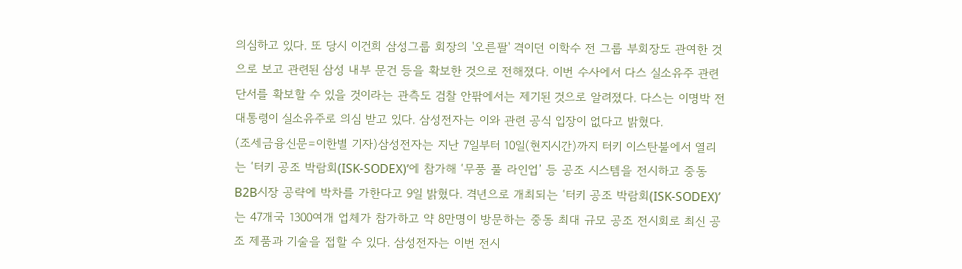의심하고 있다. 또 당시 이건희 삼성그룹 회장의 '오른팔' 격이던 이학수 전 그룹 부회장도 관여한 것으로 보고 관련된 삼성 내부 문건 등을 확보한 것으로 전해졌다. 이번 수사에서 다스 실소유주 관련 단서를 확보할 수 있을 것이라는 관측도 검찰 안팎에서는 제기된 것으로 알려졌다. 다스는 이명박 전 대통령이 실소유주로 의심 받고 있다. 삼성전자는 이와 관련 공식 입장이 없다고 밝혔다.
(조세금융신문=이한별 기자)삼성전자는 지난 7일부터 10일(현지시간)까지 터키 이스탄불에서 열리는 ‘터키 공조 박람회(ISK-SODEX)’에 참가해 ‘무풍 풀 라인업’ 등 공조 시스템을 전시하고 중동 B2B시장 공략에 박차를 가한다고 9일 밝혔다. 격년으로 개최되는 ‘터키 공조 박람회(ISK-SODEX)’는 47개국 1300여개 업체가 참가하고 약 8만명이 방문하는 중동 최대 규모 공조 전시회로 최신 공조 제품과 기술을 접할 수 있다. 삼성전자는 이번 전시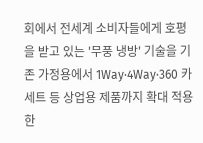회에서 전세계 소비자들에게 호평을 받고 있는 '무풍 냉방' 기술을 기존 가정용에서 1Way·4Way·360 카세트 등 상업용 제품까지 확대 적용한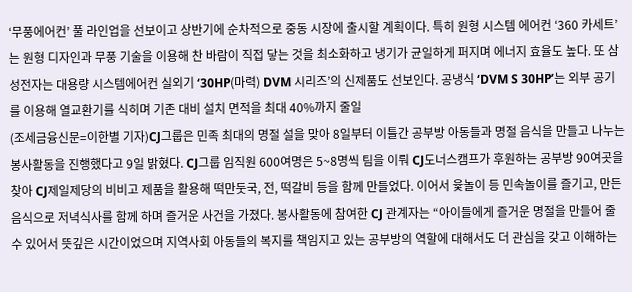‘무풍에어컨’ 풀 라인업을 선보이고 상반기에 순차적으로 중동 시장에 출시할 계획이다. 특히 원형 시스템 에어컨 ‘360 카세트’는 원형 디자인과 무풍 기술을 이용해 찬 바람이 직접 닿는 것을 최소화하고 냉기가 균일하게 퍼지며 에너지 효율도 높다. 또 삼성전자는 대용량 시스템에어컨 실외기 ‘30HP(마력) DVM 시리즈’의 신제품도 선보인다. 공냉식 ‘DVM S 30HP’는 외부 공기를 이용해 열교환기를 식히며 기존 대비 설치 면적을 최대 40%까지 줄일
(조세금융신문=이한별 기자)CJ그룹은 민족 최대의 명절 설을 맞아 8일부터 이틀간 공부방 아동들과 명절 음식을 만들고 나누는 봉사활동을 진행했다고 9일 밝혔다. CJ그룹 임직원 600여명은 5~8명씩 팀을 이뤄 CJ도너스캠프가 후원하는 공부방 90여곳을 찾아 CJ제일제당의 비비고 제품을 활용해 떡만둣국, 전, 떡갈비 등을 함께 만들었다. 이어서 윷놀이 등 민속놀이를 즐기고, 만든 음식으로 저녁식사를 함께 하며 즐거운 사건을 가졌다. 봉사활동에 참여한 CJ 관계자는 “아이들에게 즐거운 명절을 만들어 줄 수 있어서 뜻깊은 시간이었으며 지역사회 아동들의 복지를 책임지고 있는 공부방의 역할에 대해서도 더 관심을 갖고 이해하는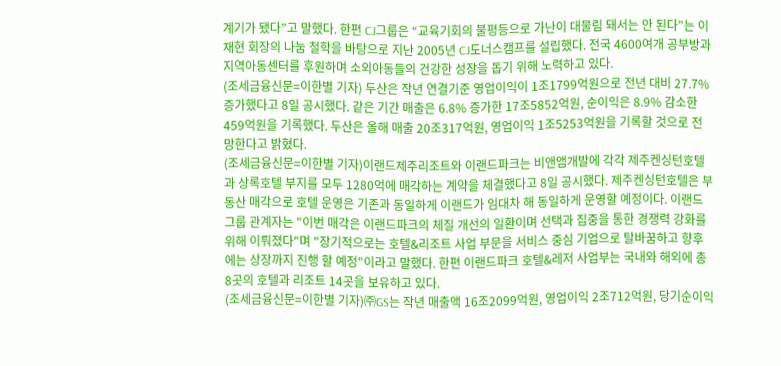계기가 됐다”고 말했다. 한편 CJ그룹은 “교육기회의 불평등으로 가난이 대물림 돼서는 안 된다”는 이재현 회장의 나눔 철학을 바탕으로 지난 2005년 CJ도너스캠프를 설립했다. 전국 4600여개 공부방과 지역아동센터를 후원하며 소외아동들의 건강한 성장을 돕기 위해 노력하고 있다.
(조세금융신문=이한별 기자) 두산은 작년 연결기준 영업이익이 1조1799억원으로 전년 대비 27.7% 증가했다고 8일 공시했다. 같은 기간 매출은 6.8% 증가한 17조5852억원, 순이익은 8.9% 감소한 459억원을 기록했다. 두산은 올해 매출 20조317억원, 영업이익 1조5253억원을 기록할 것으로 전망한다고 밝혔다.
(조세금융신문=이한별 기자)이랜드제주리조트와 이랜드파크는 비앤앰개발에 각각 제주켄싱턴호텔과 상록호텔 부지를 모두 1280억에 매각하는 계약을 체결했다고 8일 공시했다. 제주켄싱턴호텔은 부동산 매각으로 호텔 운영은 기존과 동일하게 이랜드가 임대차 해 동일하게 운영할 예정이다. 이랜드그룹 관계자는 "이번 매각은 이랜드파크의 체질 개선의 일환이며 선택과 집중을 통한 경쟁력 강화를 위해 이뤄졌다"며 "장기적으로는 호텔&리조트 사업 부문을 서비스 중심 기업으로 탈바꿈하고 향후에는 상장까지 진행 할 예정"이라고 말했다. 한편 이랜드파크 호텔&레저 사업부는 국내와 해외에 총 8곳의 호텔과 리조트 14곳을 보유하고 있다.
(조세금융신문=이한별 기자)㈜GS는 작년 매출액 16조2099억원, 영업이익 2조712억원, 당기순이익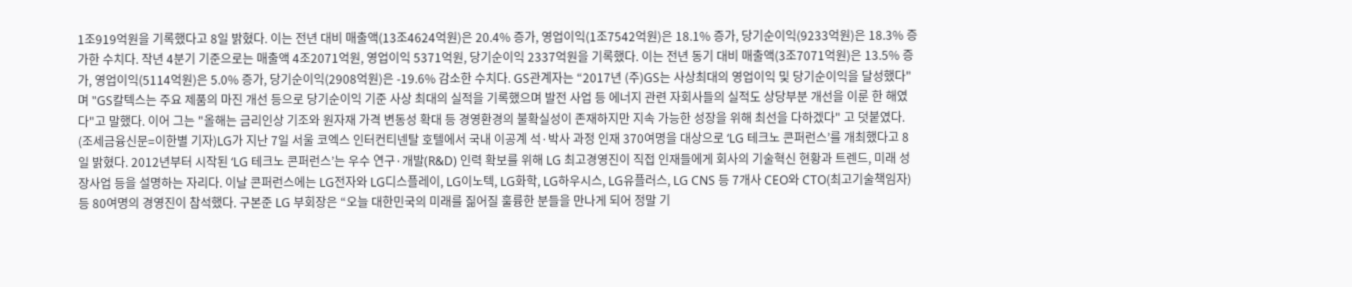1조919억원을 기록했다고 8일 밝혔다. 이는 전년 대비 매출액(13조4624억원)은 20.4% 증가, 영업이익(1조7542억원)은 18.1% 증가, 당기순이익(9233억원)은 18.3% 증가한 수치다. 작년 4분기 기준으로는 매출액 4조2071억원, 영업이익 5371억원, 당기순이익 2337억원을 기록했다. 이는 전년 동기 대비 매출액(3조7071억원)은 13.5% 증가, 영업이익(5114억원)은 5.0% 증가, 당기순이익(2908억원)은 -19.6% 감소한 수치다. GS관계자는 “2017년 (주)GS는 사상최대의 영업이익 및 당기순이익을 달성했다"며 "GS칼텍스는 주요 제품의 마진 개선 등으로 당기순이익 기준 사상 최대의 실적을 기록했으며 발전 사업 등 에너지 관련 자회사들의 실적도 상당부분 개선을 이룬 한 해였다"고 말했다. 이어 그는 "올해는 금리인상 기조와 원자재 가격 변동성 확대 등 경영환경의 불확실성이 존재하지만 지속 가능한 성장을 위해 최선을 다하겠다" 고 덧붙였다.
(조세금융신문=이한별 기자)LG가 지난 7일 서울 코엑스 인터컨티넨탈 호텔에서 국내 이공계 석·박사 과정 인재 370여명을 대상으로 ‘LG 테크노 콘퍼런스’를 개최했다고 8일 밝혔다. 2012년부터 시작된 ‘LG 테크노 콘퍼런스’는 우수 연구·개발(R&D) 인력 확보를 위해 LG 최고경영진이 직접 인재들에게 회사의 기술혁신 현황과 트렌드, 미래 성장사업 등을 설명하는 자리다. 이날 콘퍼런스에는 LG전자와 LG디스플레이, LG이노텍, LG화학, LG하우시스, LG유플러스, LG CNS 등 7개사 CEO와 CTO(최고기술책임자) 등 80여명의 경영진이 참석했다. 구본준 LG 부회장은 “오늘 대한민국의 미래를 짊어질 훌륭한 분들을 만나게 되어 정말 기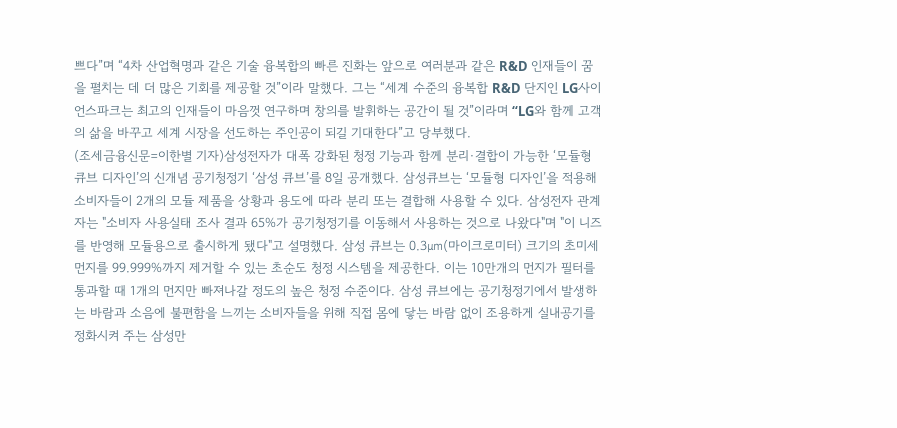쁘다”며 “4차 산업혁명과 같은 기술 융복합의 빠른 진화는 앞으로 여러분과 같은 R&D 인재들이 꿈을 펼치는 데 더 많은 기회를 제공할 것”이라 말했다. 그는 “세계 수준의 융복합 R&D 단지인 LG사이언스파크는 최고의 인재들이 마음껏 연구하며 창의를 발휘하는 공간이 될 것”이라며 “LG와 함께 고객의 삶을 바꾸고 세계 시장을 선도하는 주인공이 되길 기대한다”고 당부했다.
(조세금융신문=이한별 기자)삼성전자가 대폭 강화된 청정 기능과 함께 분리·결합이 가능한 ‘모듈형 큐브 디자인’의 신개념 공기청정기 ‘삼성 큐브’를 8일 공개했다. 삼성큐브는 ‘모듈형 디자인’을 적용해 소비자들이 2개의 모듈 제품을 상황과 용도에 따라 분리 또는 결합해 사용할 수 있다. 삼성전자 관계자는 "소비자 사용실태 조사 결과 65%가 공기청정기를 이동해서 사용하는 것으로 나왔다"며 "이 니즈를 반영해 모듈용으로 출시하게 됐다"고 설명했다. 삼성 큐브는 0.3㎛(마이크로미터) 크기의 초미세먼지를 99.999%까지 제거할 수 있는 초순도 청정 시스템을 제공한다. 이는 10만개의 먼지가 필터를 통과할 때 1개의 먼지만 빠져나갈 정도의 높은 청정 수준이다. 삼성 큐브에는 공기청정기에서 발생하는 바람과 소음에 불편함을 느끼는 소비자들을 위해 직접 몸에 닿는 바람 없이 조용하게 실내공기를 정화시켜 주는 삼성만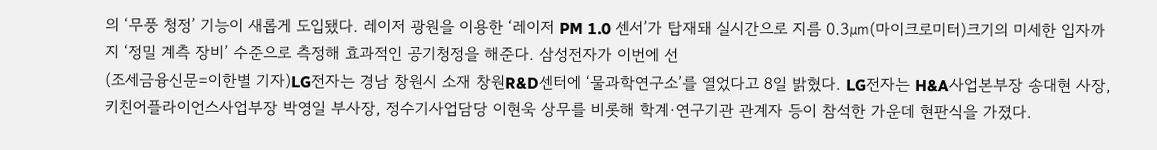의 ‘무풍 청정’ 기능이 새롭게 도입됐다. 레이저 광원을 이용한 ‘레이저 PM 1.0 센서’가 탑재돼 실시간으로 지름 0.3㎛(마이크로미터)크기의 미세한 입자까지 ‘정밀 계측 장비’ 수준으로 측정해 효과적인 공기청정을 해준다. 삼성전자가 이번에 선
(조세금융신문=이한별 기자)LG전자는 경남 창원시 소재 창원R&D센터에 ‘물과학연구소’를 열었다고 8일 밝혔다. LG전자는 H&A사업본부장 송대현 사장, 키친어플라이언스사업부장 박영일 부사장, 정수기사업담당 이현욱 상무를 비롯해 학계·연구기관 관계자 등이 참석한 가운데 현판식을 가졌다.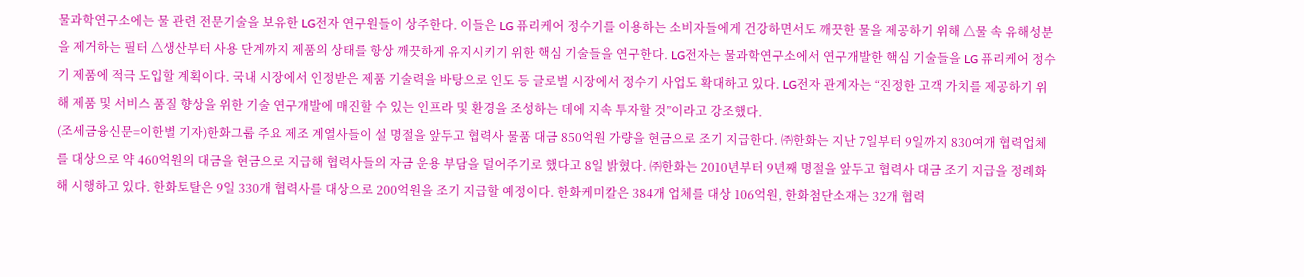물과학연구소에는 물 관련 전문기술을 보유한 LG전자 연구원들이 상주한다. 이들은 LG 퓨리케어 정수기를 이용하는 소비자들에게 건강하면서도 깨끗한 물을 제공하기 위해 △물 속 유해성분을 제거하는 필터 △생산부터 사용 단계까지 제품의 상태를 항상 깨끗하게 유지시키기 위한 핵심 기술들을 연구한다. LG전자는 물과학연구소에서 연구개발한 핵심 기술들을 LG 퓨리케어 정수기 제품에 적극 도입할 계획이다. 국내 시장에서 인정받은 제품 기술력을 바탕으로 인도 등 글로벌 시장에서 정수기 사업도 확대하고 있다. LG전자 관계자는 “진정한 고객 가치를 제공하기 위해 제품 및 서비스 품질 향상을 위한 기술 연구개발에 매진할 수 있는 인프라 및 환경을 조성하는 데에 지속 투자할 것”이라고 강조했다.
(조세금융신문=이한별 기자)한화그룹 주요 제조 계열사들이 설 명절을 앞두고 협력사 물품 대금 850억원 가량을 현금으로 조기 지급한다. ㈜한화는 지난 7일부터 9일까지 830여개 협력업체를 대상으로 약 460억원의 대금을 현금으로 지급해 협력사들의 자금 운용 부담을 덜어주기로 했다고 8일 밝혔다. ㈜한화는 2010년부터 9년째 명절을 앞두고 협력사 대금 조기 지급을 정례화해 시행하고 있다. 한화토탈은 9일 330개 협력사를 대상으로 200억원을 조기 지급할 예정이다. 한화케미칼은 384개 업체를 대상 106억원, 한화첨단소재는 32개 협력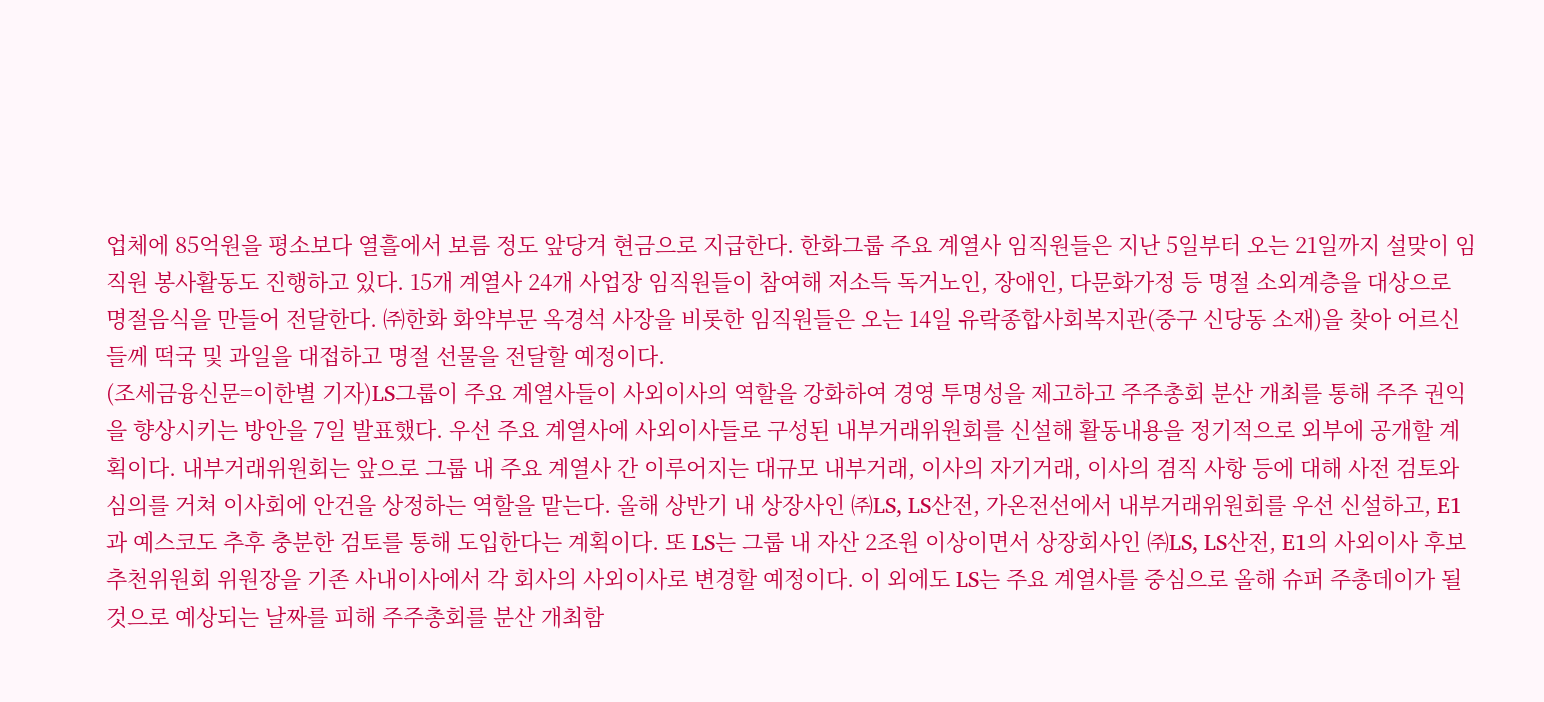업체에 85억원을 평소보다 열흘에서 보름 정도 앞당겨 현금으로 지급한다. 한화그룹 주요 계열사 임직원들은 지난 5일부터 오는 21일까지 설맞이 임직원 봉사활동도 진행하고 있다. 15개 계열사 24개 사업장 임직원들이 참여해 저소득 독거노인, 장애인, 다문화가정 등 명절 소외계층을 대상으로 명절음식을 만들어 전달한다. ㈜한화 화약부문 옥경석 사장을 비롯한 임직원들은 오는 14일 유락종합사회복지관(중구 신당동 소재)을 찾아 어르신들께 떡국 및 과일을 대접하고 명절 선물을 전달할 예정이다.
(조세금융신문=이한별 기자)LS그룹이 주요 계열사들이 사외이사의 역할을 강화하여 경영 투명성을 제고하고 주주총회 분산 개최를 통해 주주 권익을 향상시키는 방안을 7일 발표했다. 우선 주요 계열사에 사외이사들로 구성된 내부거래위원회를 신설해 활동내용을 정기적으로 외부에 공개할 계획이다. 내부거래위원회는 앞으로 그룹 내 주요 계열사 간 이루어지는 대규모 내부거래, 이사의 자기거래, 이사의 겸직 사항 등에 대해 사전 검토와 심의를 거쳐 이사회에 안건을 상정하는 역할을 맡는다. 올해 상반기 내 상장사인 ㈜LS, LS산전, 가온전선에서 내부거래위원회를 우선 신설하고, E1과 예스코도 추후 충분한 검토를 통해 도입한다는 계획이다. 또 LS는 그룹 내 자산 2조원 이상이면서 상장회사인 ㈜LS, LS산전, E1의 사외이사 후보추천위원회 위원장을 기존 사내이사에서 각 회사의 사외이사로 변경할 예정이다. 이 외에도 LS는 주요 계열사를 중심으로 올해 슈퍼 주총데이가 될 것으로 예상되는 날짜를 피해 주주총회를 분산 개최함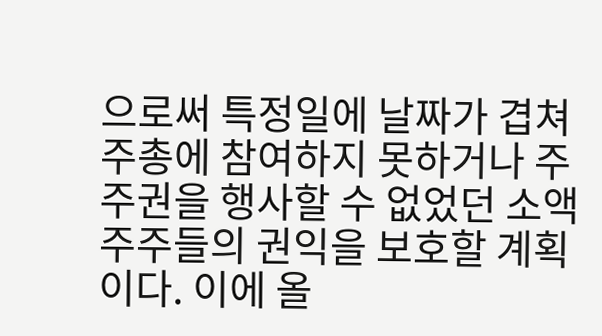으로써 특정일에 날짜가 겹쳐 주총에 참여하지 못하거나 주주권을 행사할 수 없었던 소액주주들의 권익을 보호할 계획이다. 이에 올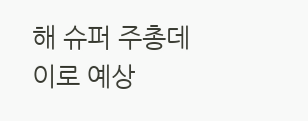해 슈퍼 주총데이로 예상